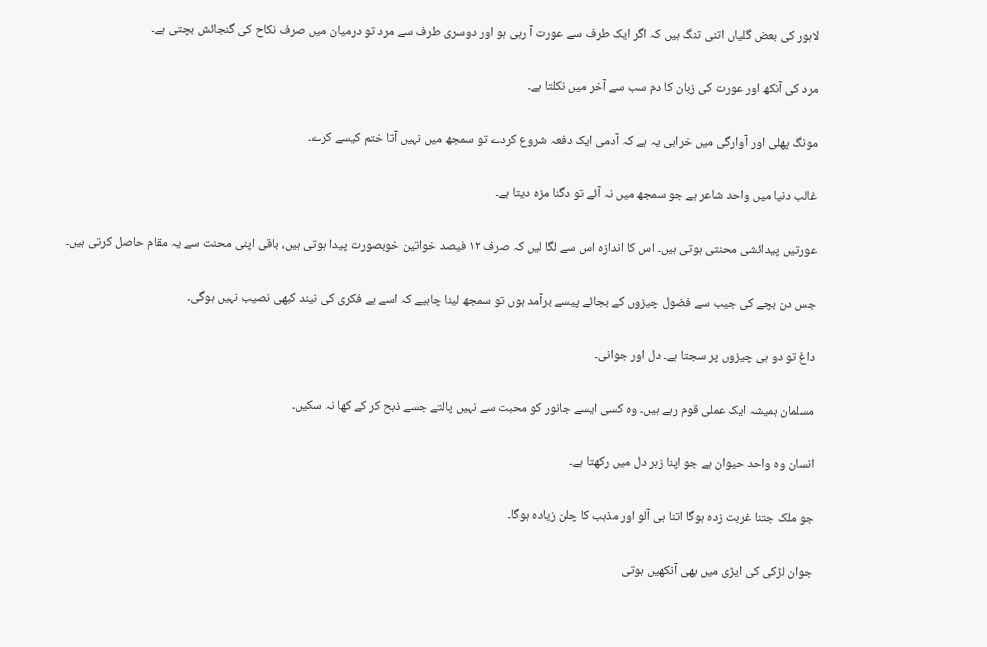لاہور کی بعض گلیاں اتنی تنگ ہیں کہ اگر ایک طرف سے عورت آ رہی ہو اور دوسری طرف سے مرد تو درمیان میں صرف نکاح کی گنجائش بچتی ہے۔

مرد کی آنکھ اور عورت کی زبان کا دم سب سے آخر میں نکلتا ہے۔

مونگ پھلی اور آوارگی میں خرابی یہ ہے کہ آدمی ایک دفعہ شروع کردے تو سمجھ میں نہیں آتا ختم کیسے کرے۔

غالب دنیا میں واحد شاعر ہے جو سمجھ میں نہ آئے تو دگنا مزہ دیتا ہے۔

عورتیں پیدائشی محنتی ہوتی ہیں۔ اس کا اندازہ اس سے لگا لیں کہ صرف ۱۲ فیصد خواتین خوبصورت پیدا ہوتی ہیں، باقی اپنی محنت سے یہ مقام حاصل کرتی ہیں۔

جس دن بچے کی جیب سے فضول چیزوں کے بجائے پیسے برآمد ہوں تو سمجھ لینا چاہیے کہ اسے بے فکری کی نیند کبھی نصیب نہیں ہوگی۔

داغ تو دو ہی چیزوں پر سجتا ہے۔ دل اور جوانی۔

مسلمان ہمیشہ ایک عملی قوم رہے ہیں۔ وہ کسی ایسے جانور کو محبت سے نہیں پالتے جسے ذبح کر کے کھا نہ سکیں۔

انسان وہ واحد حیوان ہے جو اپنا زہر دل میں رکھتا ہے۔

جو ملک جتنا غربت زدہ ہوگا اتنا ہی آلو اور مذہب کا چلن زیادہ ہوگا۔

جوان لڑکی کی ایڑی میں بھی آنکھیں ہوتی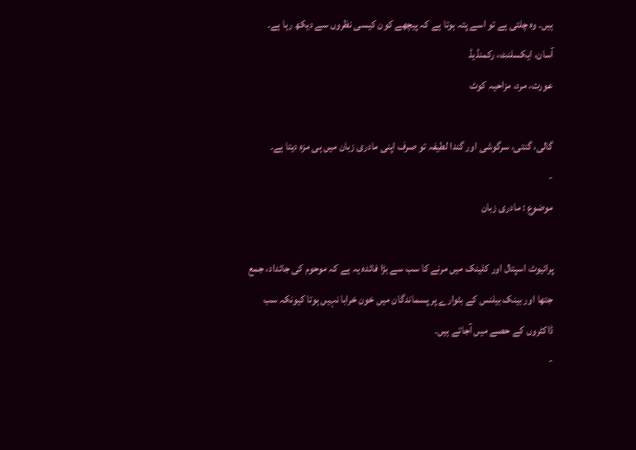ہیں۔ وہ چلتی ہے تو اسے پتہ ہوتا ہے کہ پیچھے کون کیسی نظروں سے دیکھ رہا ہے۔
آسان، ایکسلنٹ، رکمنڈیڈ
عورت، مرد، مزاحیہ کوٹ

گالی، گنتی، سرگوشی اور گندا لطیفہ تو صرف اپنی مادری زبان میں ہی مزہ دیتا ہے۔
-
موضوع : مادری زبان

پرائیوٹ اسپتال اور کلینک میں مرنے کا سب سے بڑا فائدہ یہ ہے کہ موحوم کی جائداد، جمع جتھا اور بینک بیلنس کے بٹوارے پر پسماندگان میں خون خرابا نہیں ہوتا کیونکہ سب ڈاکٹروں کے حصے میں آجاتے ہیں۔
-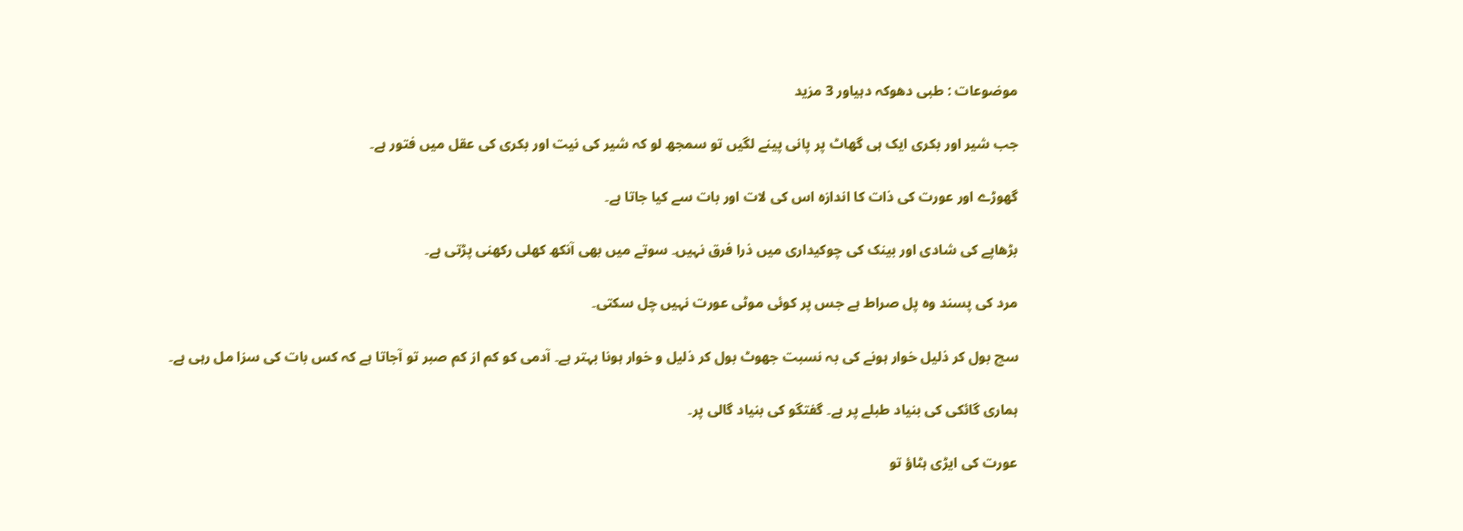موضوعات : طبی دھوکہ دہیاور 3 مزید

جب شیر اور بکری ایک ہی گھاٹ پر پانی پینے لگیں تو سمجھ لو کہ شیر کی نیت اور بکری کی عقل میں فتور ہے۔

گھوڑے اور عورت کی ذات کا اندازہ اس کی لات اور بات سے کیا جاتا ہے۔

بڑھاپے کی شادی اور بینک کی چوکیداری میں ذرا فرق نہیں۔ سوتے میں بھی آنکھ کھلی رکھنی پڑتی ہے۔

مرد کی پسند وہ پل صراط ہے جس پر کوئی موٹی عورت نہیں چل سکتی۔

سچ بول کر ذلیل خوار ہونے کی بہ نسبت جھوٹ بول کر ذلیل و خوار ہونا بہتر ہے۔ آدمی کو کم از کم صبر تو آجاتا ہے کہ کس بات کی سزا مل رہی ہے۔

ہماری گائکی کی بنیاد طبلے پر ہے۔ گفتگو کی بنیاد گالی پر۔

عورت کی ایڑی ہٹاؤ تو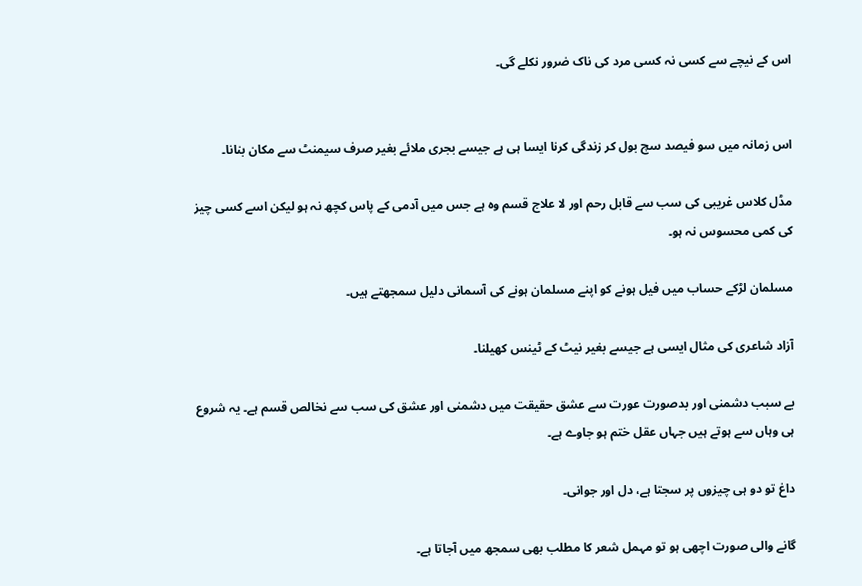اس کے نیچے سے کسی نہ کسی مرد کی ناک ضرور نکلے گی۔


اس زمانہ میں سو فیصد سچ بول کر زندگی کرنا ایسا ہی ہے جیسے بجری ملائے بغیر صرف سیمنٹ سے مکان بنانا۔

مڈل کلاس غریبی کی سب سے قابل رحم اور لا علاج قسم وہ ہے جس میں آدمی کے پاس کچھ نہ ہو لیکن اسے کسی چیز کی کمی محسوس نہ ہو۔

مسلمان لڑکے حساب میں فیل ہونے کو اپنے مسلمان ہونے کی آسمانی دلیل سمجھتے ہیں۔

آزاد شاعری کی مثال ایسی ہے جیسے بغیر نیٹ کے ٹینس کھیلنا۔

بے سبب دشمنی اور بدصورت عورت سے عشق حقیقت میں دشمنی اور عشق کی سب سے نخالص قسم ہے۔ یہ شروع ہی وہاں سے ہوتے ہیں جہاں عقل ختم ہو جاوے ہے۔

داغ تو دو ہی چیزوں پر سجتا ہے، دل اور جوانی۔

گانے والی صورت اچھی ہو تو مہمل شعر کا مطلب بھی سمجھ میں آجاتا ہے۔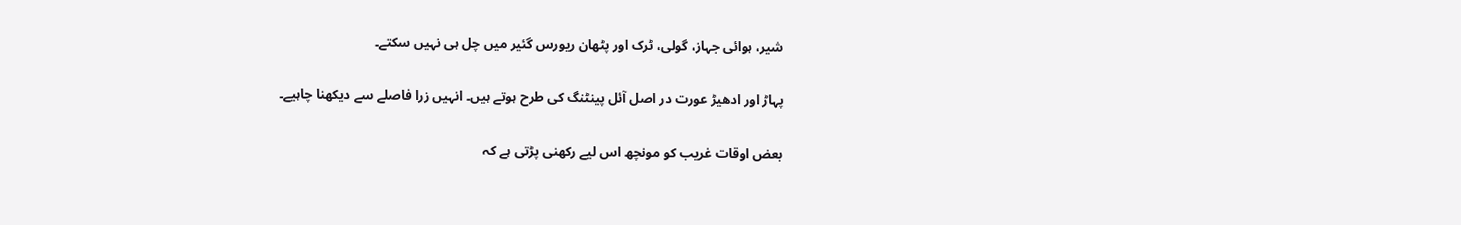شیر، ہوائی جہاز، گولی، ٹرک اور پٹھان ریورس گئیر میں چل ہی نہیں سکتے۔

پہاڑ اور ادھیڑ عورت در اصل آئل پینٹنگ کی طرح ہوتے ہیں۔ انہیں زرا فاصلے سے دیکھنا چاہیے۔

بعض اوقات غریب کو مونچھ اس لیے رکھنی پڑتی ہے کہ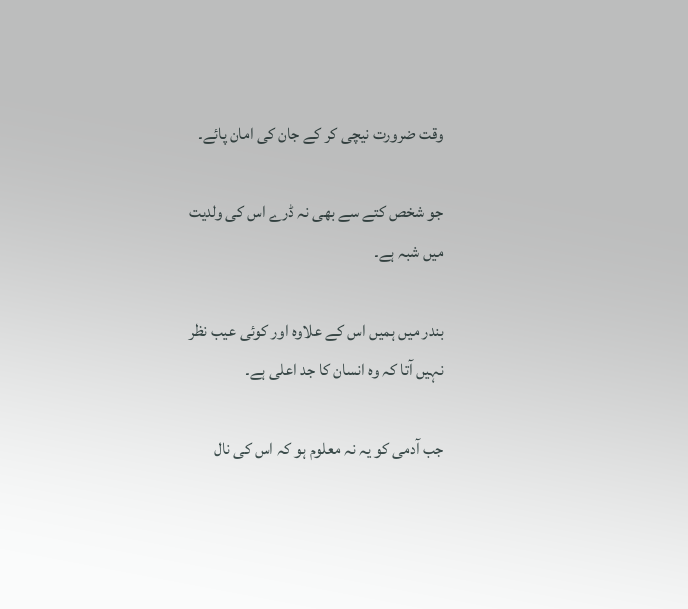وقت ضرورت نیچی کر کے جان کی امان پائے۔

جو شخص کتے سے بھی نہ ڈرے اس کی ولدیت میں شبہ ہے۔

بندر میں ہمیں اس کے علاوہ اور کوئی عیب نظر نہیں آتا کہ وہ انسان کا جد اعلی ہے۔

جب آدمی کو یہ نہ معلوم ہو کہ اس کی نال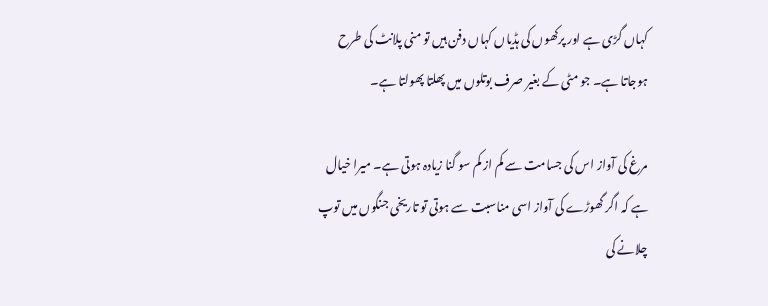کہاں گڑی ہے اور پرکھوں کی ہڈیاں کہاں دفن ہیں تو منی پلانٹ کی طرح ہوجاتا ہے۔ جو مٹی کے بغیر صرف بوتلوں میں پھلتا پھولتا ہے۔

مرغ کی آواز اس کی جسامت سے کم از کم سو گنا زیادہ ہوتی ہے۔ میرا خیال ہے کہ اگر گھوڑے کی آواز اسی مناسبت سے ہوتی تو تاریخی جنگوں میں توپ چلانے کی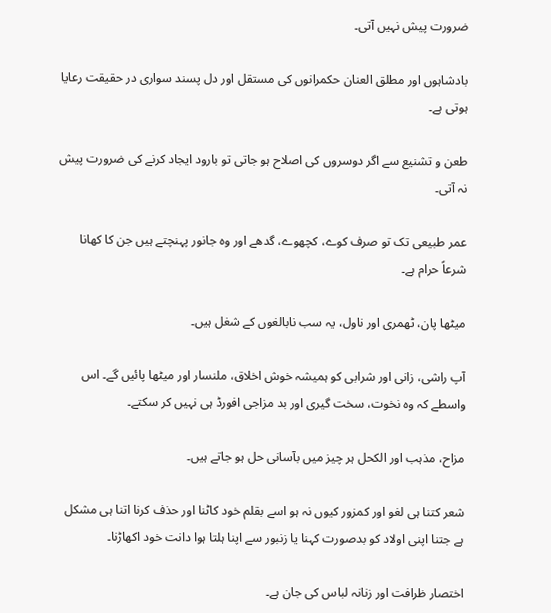ضرورت پیش نہیں آتی۔

بادشاہوں اور مطلق العنان حکمرانوں کی مستقل اور دل پسند سواری در حقیقت رعایا ہوتی ہے۔

طعن و تشنیع سے اگر دوسروں کی اصلاح ہو جاتی تو بارود ایجاد کرنے کی ضرورت پیش نہ آتی۔

عمر طبیعی تک تو صرف کوے، کچھوے، گدھے اور وہ جانور پہنچتے ہیں جن کا کھانا شرعاً حرام ہے۔

میٹھا پان، ٹھمری اور ناول، یہ سب نابالغوں کے شغل ہیں۔

آپ راشی، زانی اور شرابی کو ہمیشہ خوش اخلاق، ملنسار اور میٹھا پائیں گے۔ اس واسطے کہ وہ نخوت، سخت گیری اور بد مزاجی افورڈ ہی نہیں کر سکتے۔

مزاح، مذہب اور الکحل ہر چیز میں بآسانی حل ہو جاتے ہیں۔

شعر کتنا ہی لغو اور کمزور کیوں نہ ہو اسے بقلم خود کاٹنا اور حذف کرنا اتنا ہی مشکل ہے جتنا اپنی اولاد کو بدصورت کہنا یا زنبور سے اپنا ہلتا ہوا دانت خود اکھاڑنا۔

اختصار ظرافت اور زنانہ لباس کی جان ہے۔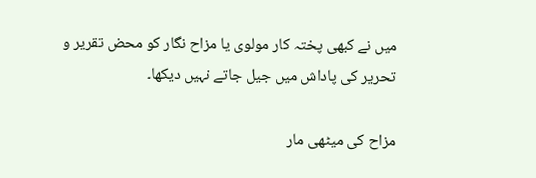میں نے کبھی پختہ کار مولوی یا مزاح نگار کو محض تقریر و تحریر کی پاداش میں جیل جاتے نہیں دیکھا۔

مزاح کی میٹھی مار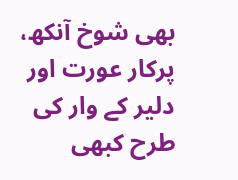بھی شوخ آنکھ، پرکار عورت اور دلیر کے وار کی طرح کبھی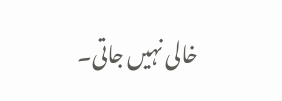خالی نہیں جاتی۔